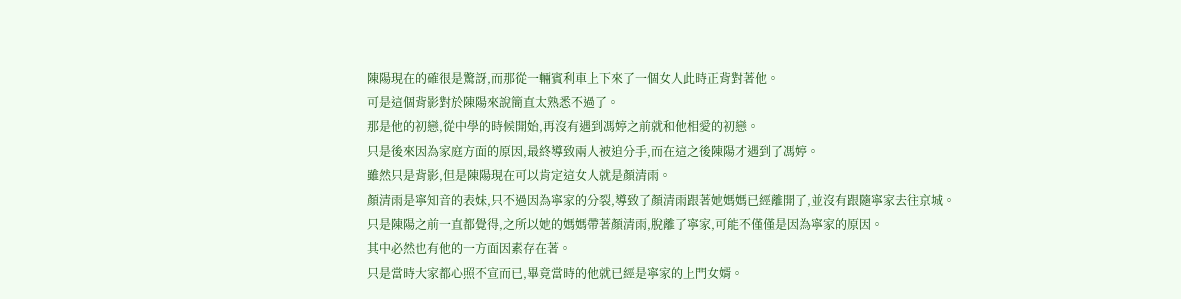陳陽現在的確很是驚訝,而那從一輛賓利車上下來了一個女人此時正背對著他。
可是這個背影對於陳陽來說簡直太熟悉不過了。
那是他的初戀,從中學的時候開始,再沒有遇到馮婷之前就和他相愛的初戀。
只是後來因為家庭方面的原因,最終導致兩人被迫分手,而在這之後陳陽才遇到了馮婷。
雖然只是背影,但是陳陽現在可以肯定這女人就是顏清雨。
顏清雨是寧知音的表妹,只不過因為寧家的分裂,導致了顏清雨跟著她媽媽已經離開了,並沒有跟隨寧家去往京城。
只是陳陽之前一直都覺得,之所以她的媽媽帶著顏清雨,脫離了寧家,可能不僅僅是因為寧家的原因。
其中必然也有他的一方面因素存在著。
只是當時大家都心照不宣而已,畢竟當時的他就已經是寧家的上門女婿。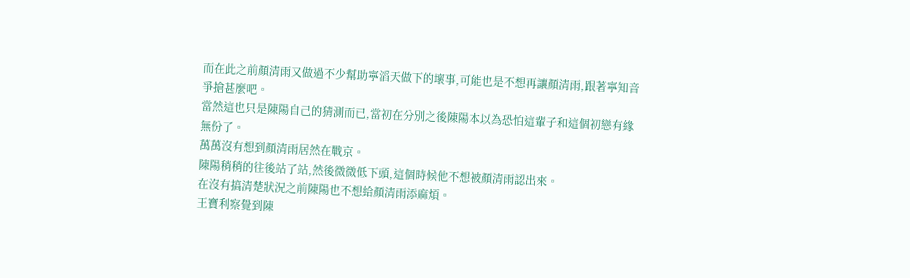而在此之前顏清雨又做過不少幫助寧滔天做下的壞事,可能也是不想再讓顏清雨,跟著寧知音爭搶甚麼吧。
當然這也只是陳陽自己的猜測而已,當初在分別之後陳陽本以為恐怕這輩子和這個初戀有緣無份了。
萬萬沒有想到顏清雨居然在戰京。
陳陽稍稍的往後站了站,然後微微低下頭,這個時候他不想被顏清雨認出來。
在沒有搞清楚狀況之前陳陽也不想給顏清雨添麻煩。
王寶利察覺到陳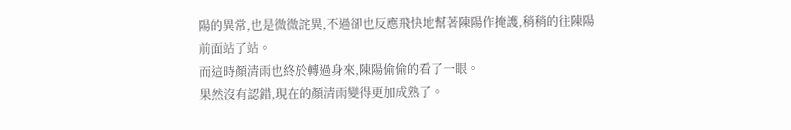陽的異常,也是微微詫異,不過卻也反應飛快地幫著陳陽作掩護,稍稍的往陳陽前面站了站。
而這時顏清雨也終於轉過身來,陳陽偷偷的看了一眼。
果然沒有認錯,現在的顏清雨變得更加成熟了。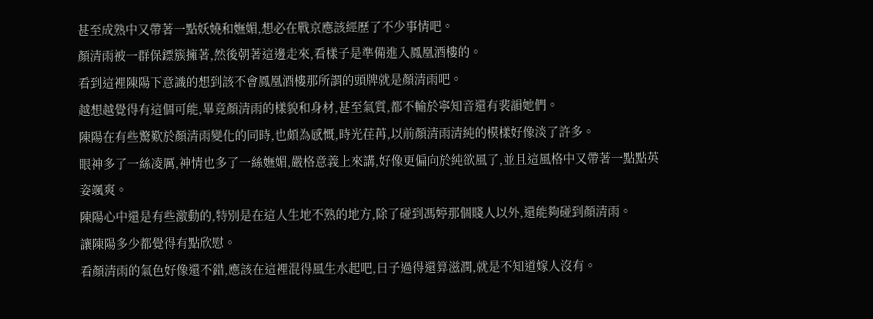甚至成熟中又帶著一點妖嬈和嫵媚,想必在戰京應該經歷了不少事情吧。
顏清雨被一群保鏢簇擁著,然後朝著這邊走來,看樣子是準備進入鳳凰酒樓的。
看到這裡陳陽下意識的想到該不會鳳凰酒樓那所謂的頭牌就是顏清雨吧。
越想越覺得有這個可能,畢竟顏清雨的樣貌和身材,甚至氣質,都不輸於寧知音還有裴韻她們。
陳陽在有些驚歎於顏清雨變化的同時,也頗為感慨,時光荏苒,以前顏清雨清純的模樣好像淡了許多。
眼神多了一絲凌厲,神情也多了一絲嫵媚,嚴格意義上來講,好像更偏向於純欲風了,並且這風格中又帶著一點點英姿颯爽。
陳陽心中還是有些激動的,特別是在這人生地不熟的地方,除了碰到馮婷那個賤人以外,還能夠碰到顏清雨。
讓陳陽多少都覺得有點欣慰。
看顏清雨的氣色好像還不錯,應該在這裡混得風生水起吧,日子過得還算滋潤,就是不知道嫁人沒有。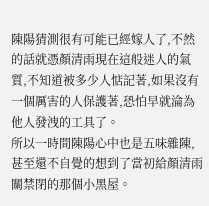陳陽猜測很有可能已經嫁人了,不然的話就憑顏清雨現在這般迷人的氣質,不知道被多少人惦記著,如果沒有一個厲害的人保護著,恐怕早就淪為他人發洩的工具了。
所以一時間陳陽心中也是五味雜陳,甚至還不自覺的想到了當初給顏清雨關禁閉的那個小黑屋。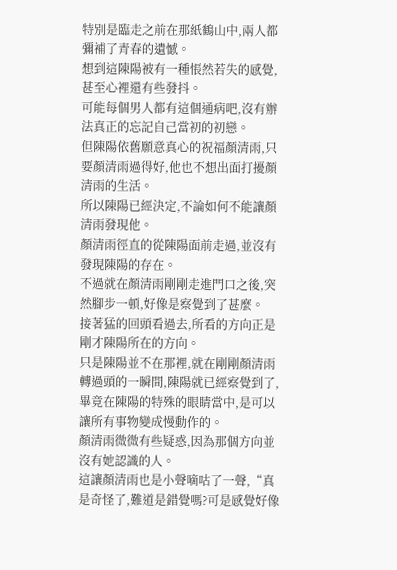特別是臨走之前在那紙鶴山中,兩人都彌補了青春的遺憾。
想到這陳陽被有一種悵然若失的感覺,甚至心裡還有些發抖。
可能每個男人都有這個通病吧,沒有辦法真正的忘記自己當初的初戀。
但陳陽依舊願意真心的祝福顏清雨,只要顏清雨過得好,他也不想出面打擾顏清雨的生活。
所以陳陽已經決定,不論如何不能讓顏清雨發現他。
顏清雨徑直的從陳陽面前走過,並沒有發現陳陽的存在。
不過就在顏清雨剛剛走進門口之後,突然腳步一頓,好像是察覺到了甚麼。
接著猛的回頭看過去,所看的方向正是剛才陳陽所在的方向。
只是陳陽並不在那裡,就在剛剛顏清雨轉過頭的一瞬間,陳陽就已經察覺到了,畢竟在陳陽的特殊的眼睛當中,是可以讓所有事物變成慢動作的。
顏清雨微微有些疑惑,因為那個方向並沒有她認識的人。
這讓顏清雨也是小聲嘀咕了一聲,“真是奇怪了,難道是錯覺嗎?可是感覺好像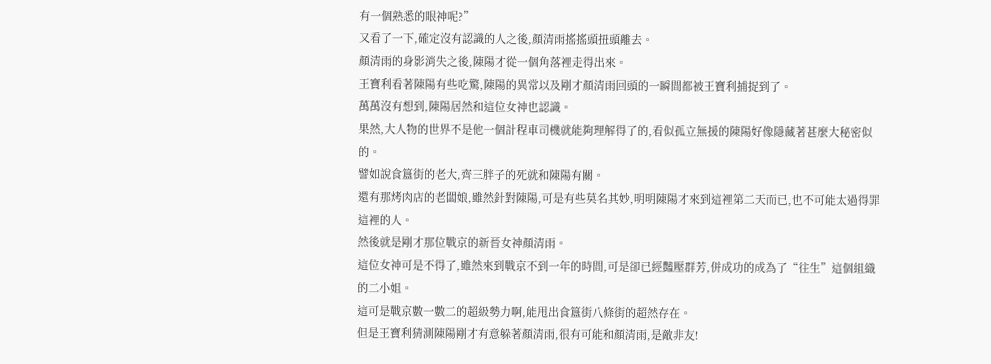有一個熟悉的眼神呢?”
又看了一下,確定沒有認識的人之後,顏清雨搖搖頭扭頭離去。
顏清雨的身影消失之後,陳陽才從一個角落裡走得出來。
王寶利看著陳陽有些吃驚,陳陽的異常以及剛才顏清雨回頭的一瞬間都被王寶利捕捉到了。
萬萬沒有想到,陳陽居然和這位女神也認識。
果然,大人物的世界不是他一個計程車司機就能夠理解得了的,看似孤立無援的陳陽好像隱藏著甚麼大秘密似的。
譬如說食簋街的老大,齊三胖子的死就和陳陽有關。
還有那烤肉店的老闆娘,雖然針對陳陽,可是有些莫名其妙,明明陳陽才來到這裡第二天而已,也不可能太過得罪這裡的人。
然後就是剛才那位戰京的新晉女神顏清雨。
這位女神可是不得了,雖然來到戰京不到一年的時間,可是卻已經豔壓群芳,併成功的成為了“往生”這個組織的二小姐。
這可是戰京數一數二的超級勢力啊,能甩出食簋街八條街的超然存在。
但是王寶利猜測陳陽剛才有意躲著顏清雨,很有可能和顏清雨,是敵非友!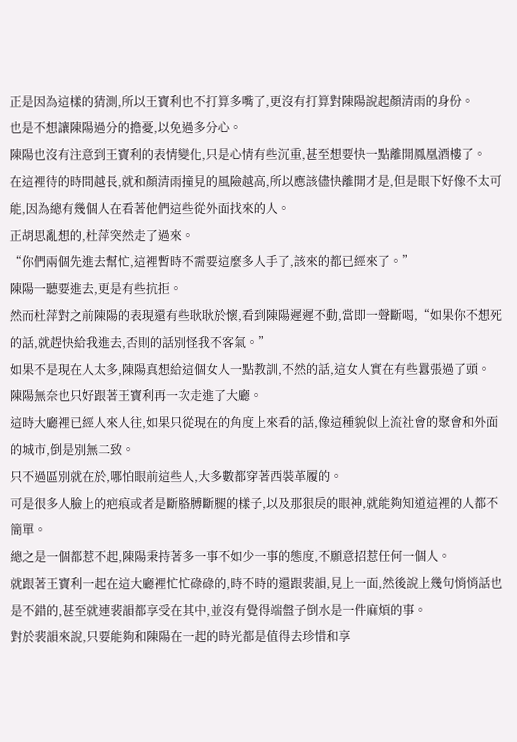正是因為這樣的猜測,所以王寶利也不打算多嘴了,更沒有打算對陳陽說起顏清雨的身份。
也是不想讓陳陽過分的擔憂,以免過多分心。
陳陽也沒有注意到王寶利的表情變化,只是心情有些沉重,甚至想要快一點離開鳳凰酒樓了。
在這裡待的時間越長,就和顏清雨撞見的風險越高,所以應該儘快離開才是,但是眼下好像不太可能,因為總有幾個人在看著他們這些從外面找來的人。
正胡思亂想的,杜萍突然走了過來。
“你們兩個先進去幫忙,這裡暫時不需要這麼多人手了,該來的都已經來了。”
陳陽一聽要進去,更是有些抗拒。
然而杜萍對之前陳陽的表現還有些耿耿於懷,看到陳陽遲遲不動,當即一聲斷喝,“如果你不想死的話,就趕快給我進去,否則的話別怪我不客氣。”
如果不是現在人太多,陳陽真想給這個女人一點教訓,不然的話,這女人實在有些囂張過了頭。
陳陽無奈也只好跟著王寶利再一次走進了大廳。
這時大廳裡已經人來人往,如果只從現在的角度上來看的話,像這種貌似上流社會的聚會和外面的城市,倒是別無二致。
只不過區別就在於,哪怕眼前這些人,大多數都穿著西裝革履的。
可是很多人臉上的疤痕或者是斷胳膊斷腿的樣子,以及那狠戾的眼神,就能夠知道這裡的人都不簡單。
總之是一個都惹不起,陳陽秉持著多一事不如少一事的態度,不願意招惹任何一個人。
就跟著王寶利一起在這大廳裡忙忙碌碌的,時不時的還跟裴韻,見上一面,然後說上幾句悄悄話也是不錯的,甚至就連裴韻都享受在其中,並沒有覺得端盤子倒水是一件麻煩的事。
對於裴韻來說,只要能夠和陳陽在一起的時光都是值得去珍惜和享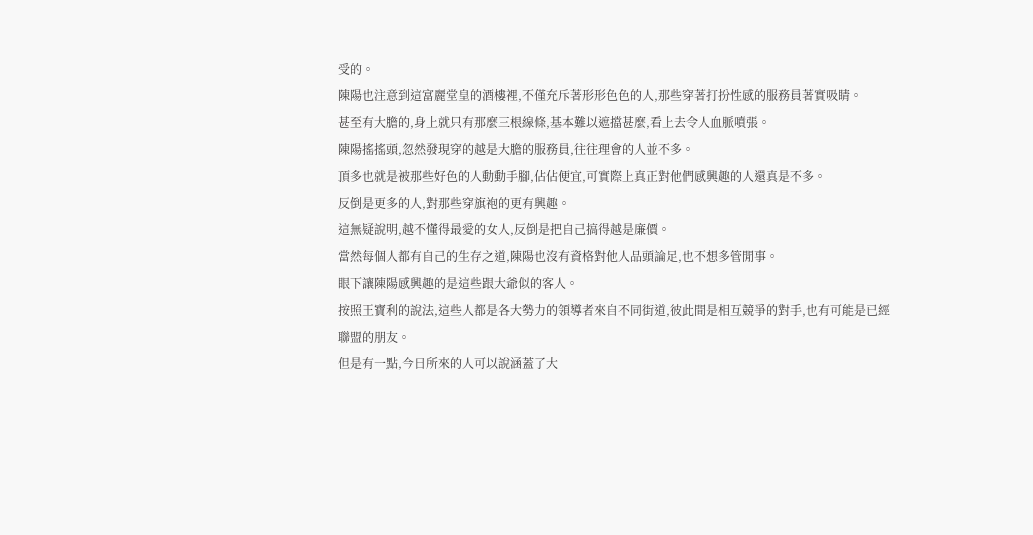受的。
陳陽也注意到這富麗堂皇的酒樓裡,不僅充斥著形形色色的人,那些穿著打扮性感的服務員著實吸睛。
甚至有大膽的,身上就只有那麼三根線條,基本難以遮擋甚麼,看上去令人血脈噴張。
陳陽搖搖頭,忽然發現穿的越是大膽的服務員,往往理會的人並不多。
頂多也就是被那些好色的人動動手腳,佔佔便宜,可實際上真正對他們感興趣的人還真是不多。
反倒是更多的人,對那些穿旗袍的更有興趣。
這無疑說明,越不懂得最愛的女人,反倒是把自己搞得越是廉價。
當然每個人都有自己的生存之道,陳陽也沒有資格對他人品頭論足,也不想多管閒事。
眼下讓陳陽感興趣的是這些跟大爺似的客人。
按照王寶利的說法,這些人都是各大勢力的領導者來自不同街道,彼此間是相互競爭的對手,也有可能是已經聯盟的朋友。
但是有一點,今日所來的人可以說涵蓋了大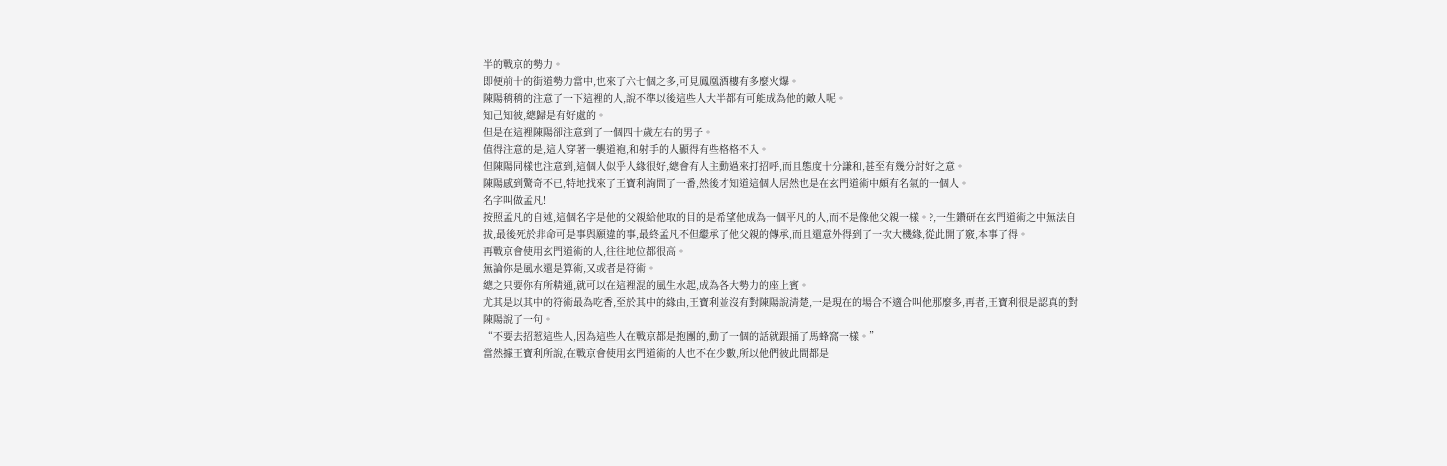半的戰京的勢力。
即便前十的街道勢力當中,也來了六七個之多,可見鳳凰酒樓有多麼火爆。
陳陽稍稍的注意了一下這裡的人,說不準以後這些人大半都有可能成為他的敵人呢。
知己知彼,總歸是有好處的。
但是在這裡陳陽卻注意到了一個四十歲左右的男子。
值得注意的是,這人穿著一襲道袍,和射手的人顯得有些格格不入。
但陳陽同樣也注意到,這個人似乎人緣很好,總會有人主動過來打招呼,而且態度十分謙和,甚至有幾分討好之意。
陳陽感到驚奇不已,特地找來了王寶利詢問了一番,然後才知道這個人居然也是在玄門道術中頗有名氣的一個人。
名字叫做孟凡!
按照孟凡的自述,這個名字是他的父親給他取的目的是希望他成為一個平凡的人,而不是像他父親一樣。?,一生鑽研在玄門道術之中無法自拔,最後死於非命可是事與願違的事,最終孟凡不但繼承了他父親的傳承,而且還意外得到了一次大機緣,從此開了竅,本事了得。
再戰京會使用玄門道術的人,往往地位都很高。
無論你是風水還是算術,又或者是符術。
總之只要你有所精通,就可以在這裡混的風生水起,成為各大勢力的座上賓。
尤其是以其中的符術最為吃香,至於其中的緣由,王寶利並沒有對陳陽說清楚,一是現在的場合不適合叫他那麼多,再者,王寶利很是認真的對陳陽說了一句。
“不要去招惹這些人,因為這些人在戰京都是抱團的,動了一個的話就跟捅了馬蜂窩一樣。”
當然據王寶利所說,在戰京會使用玄門道術的人也不在少數,所以他們彼此間都是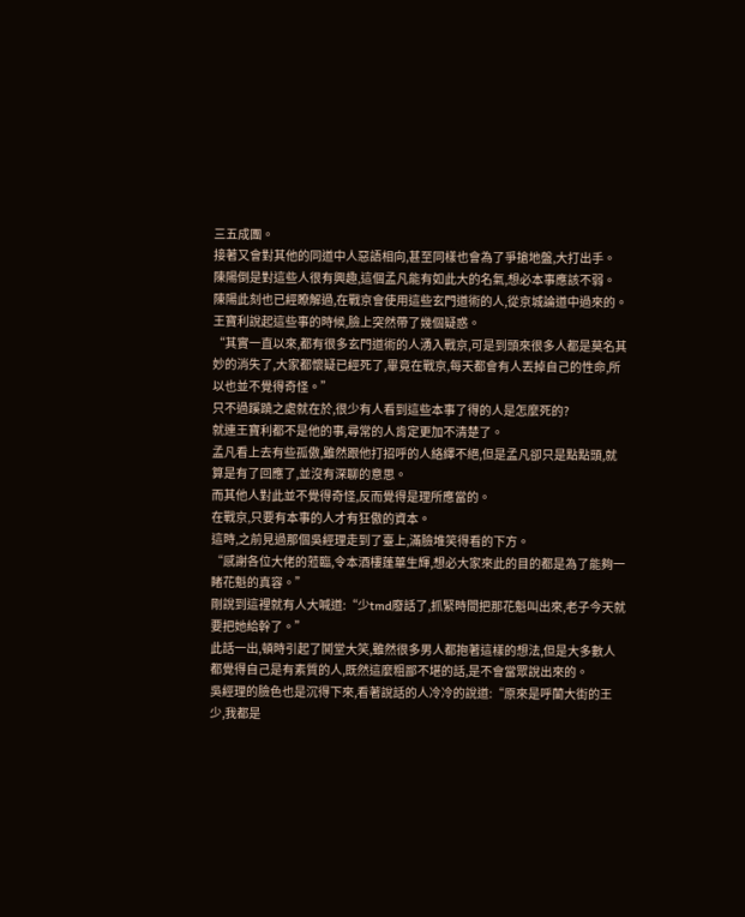三五成團。
接著又會對其他的同道中人惡語相向,甚至同樣也會為了爭搶地盤,大打出手。
陳陽倒是對這些人很有興趣,這個孟凡能有如此大的名氣,想必本事應該不弱。
陳陽此刻也已經瞭解過,在戰京會使用這些玄門道術的人,從京城論道中過來的。
王寶利說起這些事的時候,臉上突然帶了幾個疑惑。
“其實一直以來,都有很多玄門道術的人湧入戰京,可是到頭來很多人都是莫名其妙的消失了,大家都懷疑已經死了,畢竟在戰京,每天都會有人丟掉自己的性命,所以也並不覺得奇怪。”
只不過蹊蹺之處就在於,很少有人看到這些本事了得的人是怎麼死的?
就連王寶利都不是他的事,尋常的人肯定更加不清楚了。
孟凡看上去有些孤傲,雖然跟他打招呼的人絡繹不絕,但是孟凡卻只是點點頭,就算是有了回應了,並沒有深聊的意思。
而其他人對此並不覺得奇怪,反而覺得是理所應當的。
在戰京,只要有本事的人才有狂傲的資本。
這時,之前見過那個吳經理走到了臺上,滿臉堆笑得看的下方。
“感謝各位大佬的蒞臨,令本酒樓蓬蓽生輝,想必大家來此的目的都是為了能夠一睹花魁的真容。”
剛說到這裡就有人大喊道:“少tmd廢話了,抓緊時間把那花魁叫出來,老子今天就要把她給幹了。”
此話一出,頓時引起了鬨堂大笑,雖然很多男人都抱著這樣的想法,但是大多數人都覺得自己是有素質的人,既然這麼粗鄙不堪的話,是不會當眾說出來的。
吳經理的臉色也是沉得下來,看著說話的人冷冷的說道:“原來是呼蘭大街的王少,我都是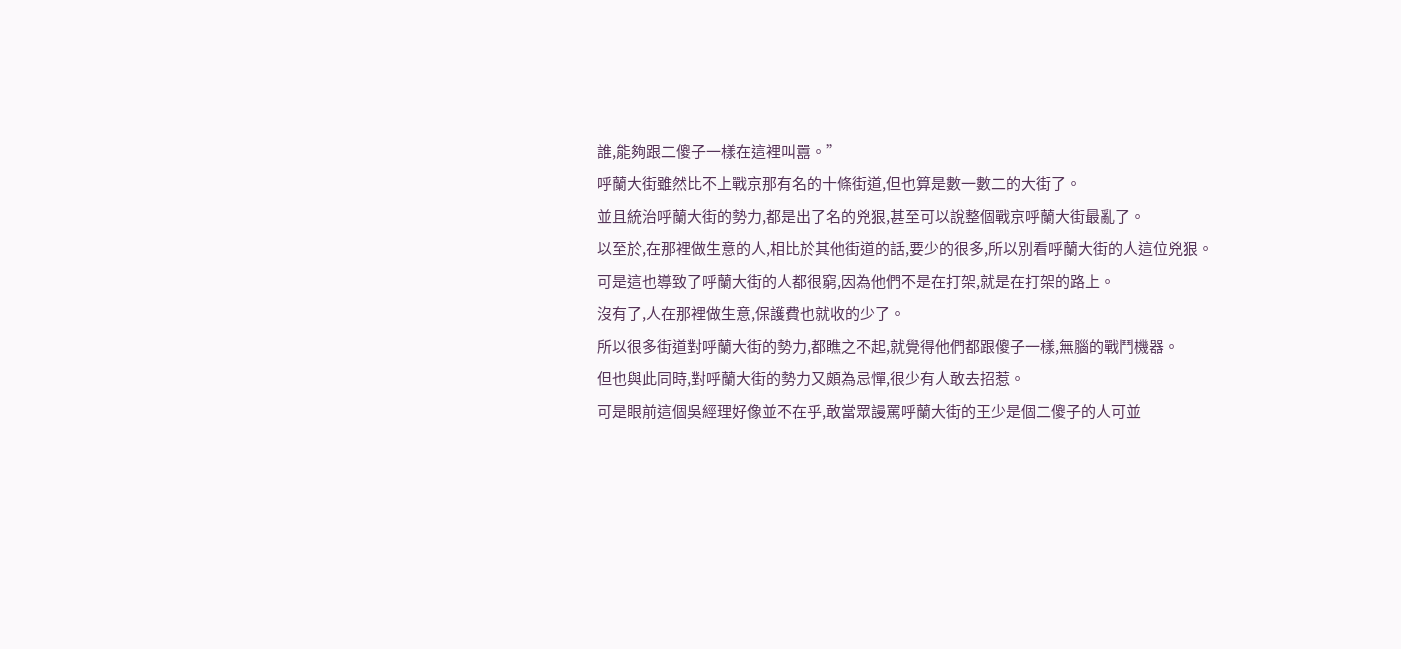誰,能夠跟二傻子一樣在這裡叫囂。”
呼蘭大街雖然比不上戰京那有名的十條街道,但也算是數一數二的大街了。
並且統治呼蘭大街的勢力,都是出了名的兇狠,甚至可以說整個戰京呼蘭大街最亂了。
以至於,在那裡做生意的人,相比於其他街道的話,要少的很多,所以別看呼蘭大街的人這位兇狠。
可是這也導致了呼蘭大街的人都很窮,因為他們不是在打架,就是在打架的路上。
沒有了,人在那裡做生意,保護費也就收的少了。
所以很多街道對呼蘭大街的勢力,都瞧之不起,就覺得他們都跟傻子一樣,無腦的戰鬥機器。
但也與此同時,對呼蘭大街的勢力又頗為忌憚,很少有人敢去招惹。
可是眼前這個吳經理好像並不在乎,敢當眾謾罵呼蘭大街的王少是個二傻子的人可並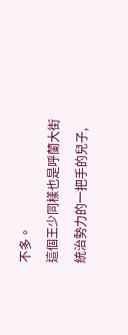不多。
這個王少同樣也是呼蘭大街統治勢力的一把手的兒子,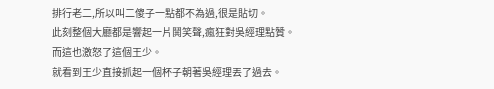排行老二,所以叫二傻子一點都不為過,很是貼切。
此刻整個大廳都是響起一片鬨笑聲,瘋狂對吳經理點贊。
而這也激怒了這個王少。
就看到王少直接抓起一個杯子朝著吳經理丟了過去。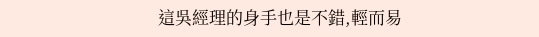這吳經理的身手也是不錯,輕而易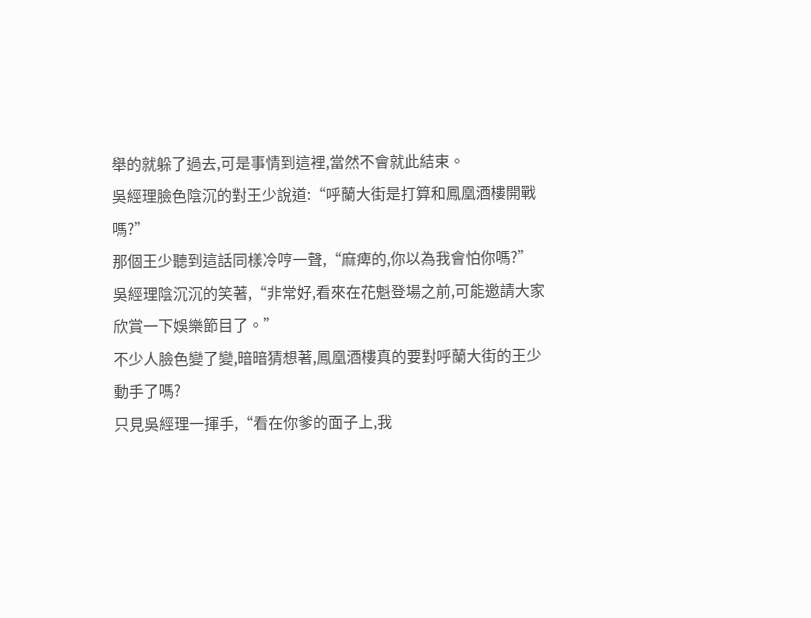舉的就躲了過去,可是事情到這裡,當然不會就此結束。
吳經理臉色陰沉的對王少說道:“呼蘭大街是打算和鳳凰酒樓開戰嗎?”
那個王少聽到這話同樣冷哼一聲,“麻痺的,你以為我會怕你嗎?”
吳經理陰沉沉的笑著,“非常好,看來在花魁登場之前,可能邀請大家欣賞一下娛樂節目了。”
不少人臉色變了變,暗暗猜想著,鳳凰酒樓真的要對呼蘭大街的王少動手了嗎?
只見吳經理一揮手,“看在你爹的面子上,我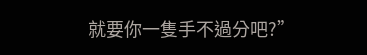就要你一隻手不過分吧?”